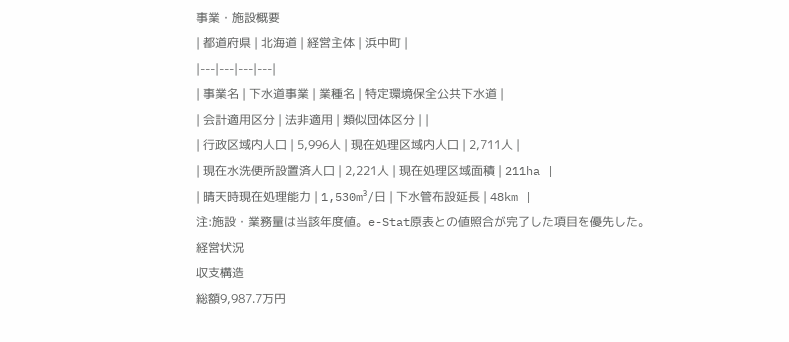事業・施設概要
| 都道府県 | 北海道 | 経営主体 | 浜中町 |
|---|---|---|---|
| 事業名 | 下水道事業 | 業種名 | 特定環境保全公共下水道 |
| 会計適用区分 | 法非適用 | 類似団体区分 | |
| 行政区域内人口 | 5,996人 | 現在処理区域内人口 | 2,711人 |
| 現在水洗便所設置済人口 | 2,221人 | 現在処理区域面積 | 211ha |
| 晴天時現在処理能力 | 1,530m³/日 | 下水管布設延長 | 48km |
注:施設・業務量は当該年度値。e-Stat原表との値照合が完了した項目を優先した。
経営状況
収支構造
総額9,987.7万円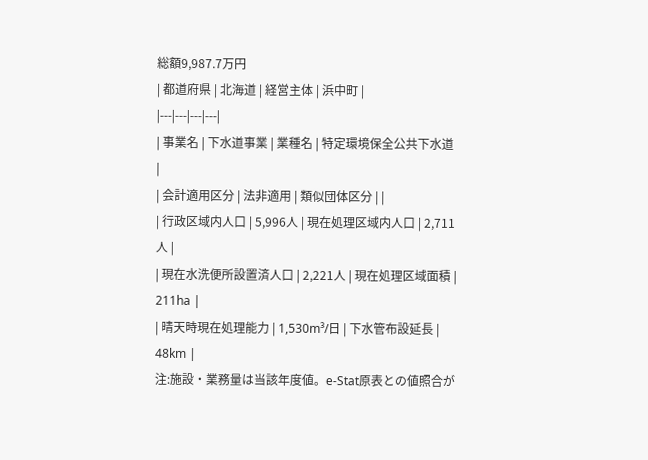総額9,987.7万円
| 都道府県 | 北海道 | 経営主体 | 浜中町 |
|---|---|---|---|
| 事業名 | 下水道事業 | 業種名 | 特定環境保全公共下水道 |
| 会計適用区分 | 法非適用 | 類似団体区分 | |
| 行政区域内人口 | 5,996人 | 現在処理区域内人口 | 2,711人 |
| 現在水洗便所設置済人口 | 2,221人 | 現在処理区域面積 | 211ha |
| 晴天時現在処理能力 | 1,530m³/日 | 下水管布設延長 | 48km |
注:施設・業務量は当該年度値。e-Stat原表との値照合が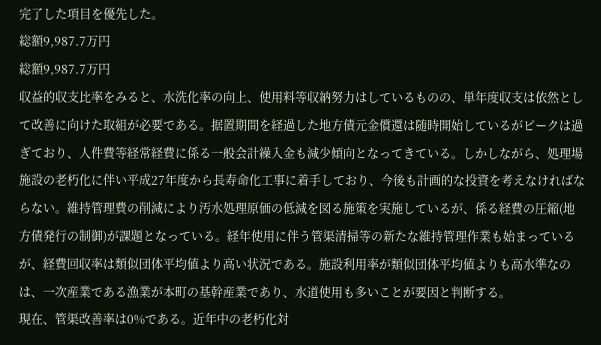完了した項目を優先した。
総額9,987.7万円
総額9,987.7万円
収益的収支比率をみると、水洗化率の向上、使用料等収納努力はしているものの、単年度収支は依然として改善に向けた取組が必要である。据置期間を経過した地方債元金償還は随時開始しているがピークは過ぎており、人件費等経常経費に係る一般会計繰入金も減少傾向となってきている。しかしながら、処理場施設の老朽化に伴い平成27年度から長寿命化工事に着手しており、今後も計画的な投資を考えなければならない。維持管理費の削減により汚水処理原価の低減を図る施策を実施しているが、係る経費の圧縮(地方債発行の制御)が課題となっている。経年使用に伴う管渠清掃等の新たな維持管理作業も始まっているが、経費回収率は類似団体平均値より高い状況である。施設利用率が類似団体平均値よりも高水準なのは、一次産業である漁業が本町の基幹産業であり、水道使用も多いことが要因と判断する。
現在、管渠改善率は0%である。近年中の老朽化対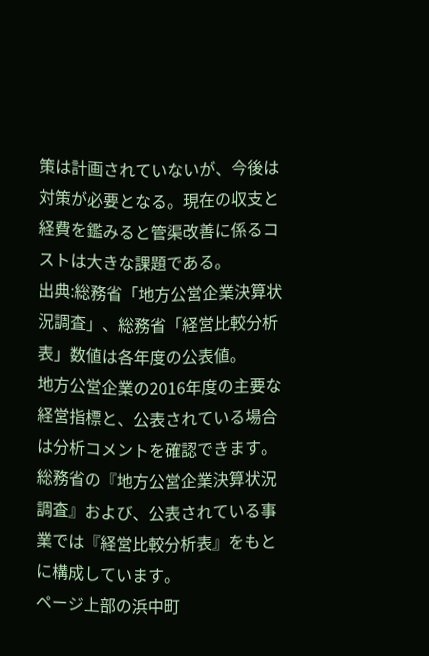策は計画されていないが、今後は対策が必要となる。現在の収支と経費を鑑みると管渠改善に係るコストは大きな課題である。
出典:総務省「地方公営企業決算状況調査」、総務省「経営比較分析表」数値は各年度の公表値。
地方公営企業の2016年度の主要な経営指標と、公表されている場合は分析コメントを確認できます。
総務省の『地方公営企業決算状況調査』および、公表されている事業では『経営比較分析表』をもとに構成しています。
ページ上部の浜中町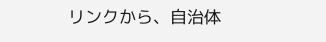リンクから、自治体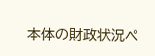本体の財政状況ペ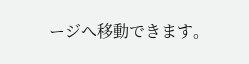ージへ移動できます。